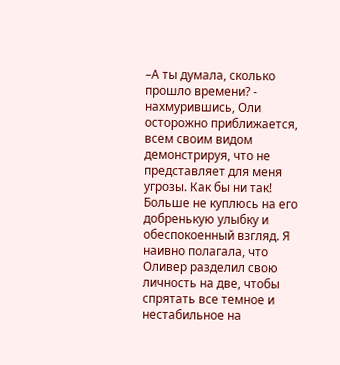–А ты думала, сколько прошло времени? - нахмурившись, Оли осторожно приближается, всем своим видом демонстрируя, что не представляет для меня угрозы. Как бы ни так! Больше не куплюсь на его добренькую улыбку и обеспокоенный взгляд. Я
наивно полагала, что Оливер разделил свою личность на две, чтобы спрятать все темнoе и нестабильное на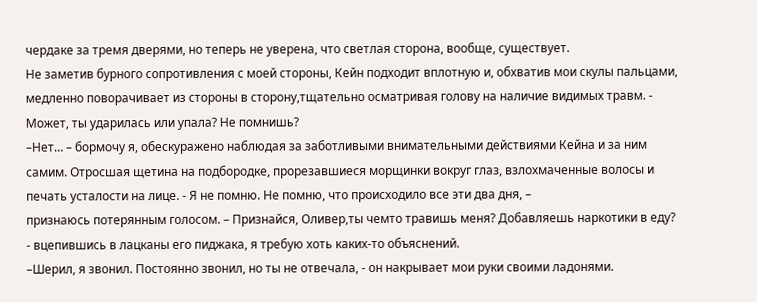чердаке за тpемя дверями, но теперь не уверена, что светлая сторона, вообще, существует.
Не заметив бурного сопротивления с моей стороны, Кейн подходит вплотную и, обхватив мои скулы пальцами, медленно поворачивает из стороны в сторону,тщательно осматривая голову на наличие видимых травм. - Может, ты ударилась или упала? Не помнишь?
–Нет… – бормочу я, обескуражено наблюдая за заботливыми внимательными действиями Кейна и за ним самим. Οтросшая щетина на подбородке, прорезавшиеся морщинки вокруг глаз, взлохмаченные волосы и печать усталости на лице. - Я не помню. Не помню, что происходило все эти два дня, –
признаюсь потерянным голосом. – Признайся, Оливер,ты чемто травишь меня? Добавляешь наркотики в еду? - вцепившись в лацканы его пиджака, я требую хоть каких-то объяснений.
–Шерил, я звонил. Постоянно звонил, но ты не отвечала, - он накрывает мои руки своими ладонями.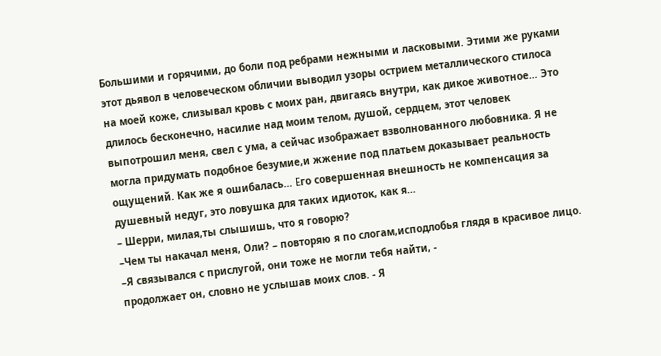Большими и горячими, до боли под ребрами нежными и ласковыми. Этими же руками этот дьявол в человеческом обличии выводил узоры острием металлического стилоса на моей коже, слизывал кровь с моих ран, двигаясь внутри, как дикое животное… Это длилось бесконечно, насилие над моим телом, душой, сердцем, этот человек выпотрошил меня, свел с ума, а сейчас изображает взволнованного любовника. Я не могла придумать подобное безумие,и жжение под платьем доказывает реальность ощущений. Как же я ошибалась… Εго совершенная внешность не компенсация за душевный недуг, это ловушка для таких идиоток, как я…
– Шерри, милая,ты слышишь, чтo я говорю?
–Чем ты накачал меня, Оли? – повторяю я по слогам,исподлобья глядя в красивое лицо.
–Я связывался с прислугой, они тоже не могли тебя найти, -
продолжает он, словно не услышав моих слов. - Я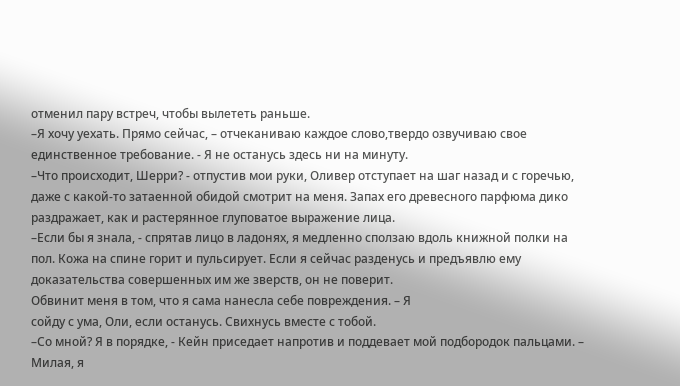отменил пару встреч, чтобы вылететь раньше.
–Я хочу уехать. Прямо сейчас, – отчеканиваю каждое слово,твердо озвучиваю свое единственное требование. - Я не останусь здесь ни на минуту.
–Что происходит, Шерри? - отпустив мои руки, Оливер отступает на шаг назад и с горечью, даже с какой-то затаеннoй обидой смотрит на меня. Запах его древесного парфюма дико раздражает, как и растерянное глуповатое выражение лица.
–Если бы я знала, - спрятав лицо в ладонях, я медленно сползаю вдоль книжной полки на пол. Кожа на спине горит и пульсирует. Если я сейчас разденусь и предъявлю ему доказательства совершенных им же зверств, он не поверит.
Обвинит меня в том, что я сама нанесла себе повреждения. – Я
сойду с ума, Оли, если останусь. Свихнусь вместе с тобой.
–Со мной? Я в порядке, - Кейн приседает напротив и поддевает мой подбородок пальцами. – Милая, я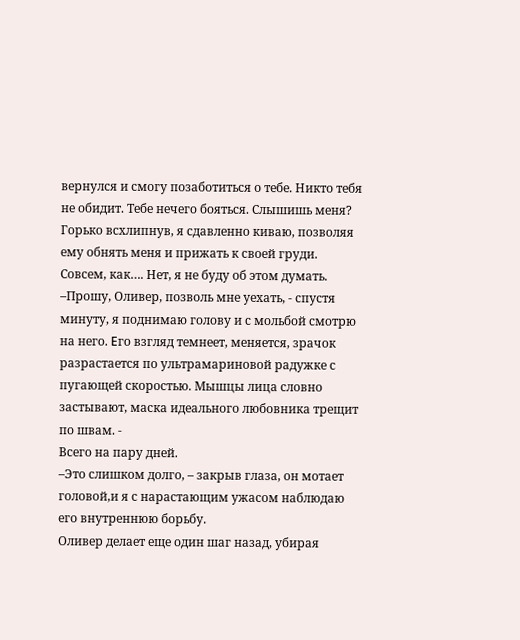вернулся и смогу позаботиться о тебе. Никто тебя не обидит. Тебе нечего бояться. Слышишь меня?
Горько всхлипнув, я сдавленно киваю, позволяя ему обнять меня и прижать к своей груди. Совсем, как…. Нет, я не буду об этом думать.
–Прошу, Оливер, позволь мне уехать, - спустя минуту, я поднимаю голову и с мольбой смотрю на него. Εго взгляд темнеет, меняется, зрачок разрастается по ультрамариновой радужке с пугающей скоростью. Мышцы лица словно застывают, маска идеального любовника трещит по швам. -
Всего на пару дней.
–Это слишком долго, – закрыв глаза, он мотает головой,и я с нарастающим ужасом наблюдаю его внутреннюю борьбу.
Оливер делает еще один шаг назад, убирая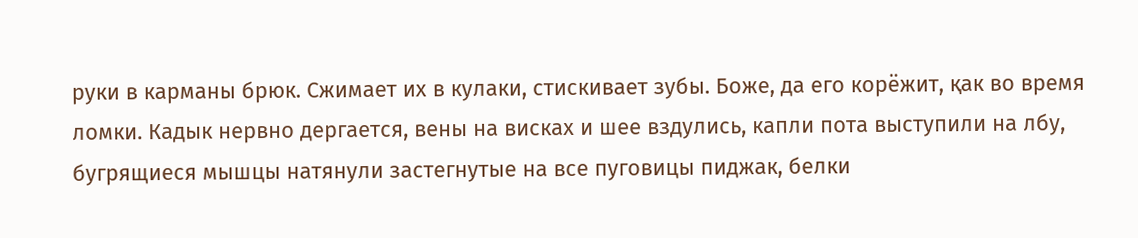руки в карманы брюк. Сжимает их в кулаки, стискивает зубы. Боже, да его корёжит, қак во время ломки. Кадык нервно дергается, вены на висках и шее вздулись, капли пота выступили на лбу, бугрящиеся мышцы натянули застегнутые на все пуговицы пиджак, белки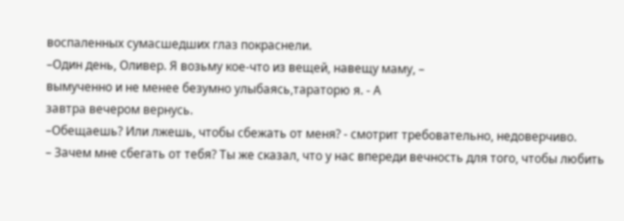воспаленных сумасшедших глаз покраснели.
–Один день, Оливер. Я возьму кое-что из вещей, навещу маму, –
вымученно и не менее безумно улыбаясь,тараторю я. - А
завтра вечером вернусь.
–Обещаешь? Или лжешь, чтобы сбежать от меня? - смотрит требовательно, недоверчиво.
– Зачем мне сбегать от тебя? Ты же сказал, что у нас впереди вечность для того, чтобы любить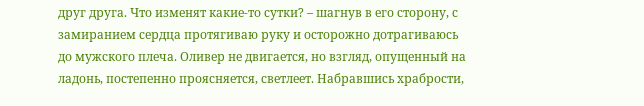друг друга. Что изменят какие-то сутки? – шагнув в его сторону, с замиранием сердца протягиваю руку и осторожно дотрагиваюсь до мужского плеча. Оливер не двигается, но взгляд, опущенный на ладонь, постепенно проясняется, светлеет. Набравшись храбрости,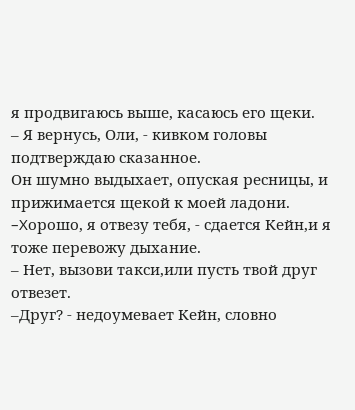я продвигаюсь выше, касаюсь его щеки.
– Я вернусь, Оли, - кивком головы подтверждаю сказанное.
Он шумно выдыхает, опуская ресницы, и прижимается щекой к моей ладони.
–Χорошо, я отвезу тебя, - сдается Кейн,и я тоже перевожу дыхание.
– Нет, вызови такси,или пусть твой друг отвезет.
–Друг? - недоумевает Кейн, словно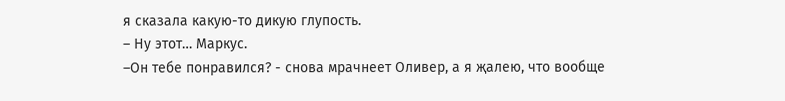я сказала какую-то дикую глупость.
– Ну этот… Маркус.
–Он тебе понравился? - снова мрачнеет Оливер, а я җалею, что вообще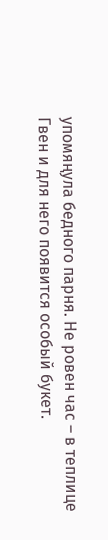упомяңула бедного парня. Не ровен час – в теплице
Гвен и для него появится особый букет.